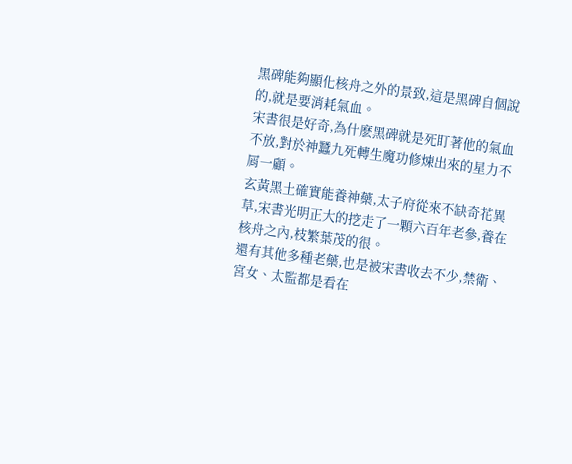黑碑能夠顯化核舟之外的景致,這是黑碑自個說的,就是要消耗氣血。
宋書很是好奇,為什麽黑碑就是死盯著他的氣血不放,對於神蠶九死轉生魔功修煉出來的星力不屑一顧。
玄黃黑土確實能養神藥,太子府從來不缺奇花異草,宋書光明正大的挖走了一顆六百年老參,養在核舟之內,枝繁葉茂的很。
還有其他多種老藥,也是被宋書收去不少,禁衛、宮女、太監都是看在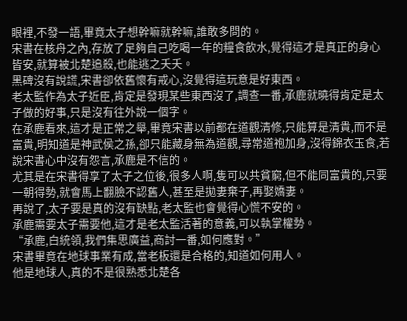眼裡,不發一語,畢竟太子想幹嘛就幹嘛,誰敢多問的。
宋書在核舟之內,存放了足夠自己吃喝一年的糧食飲水,覺得這才是真正的身心皆安,就算被北楚追殺,也能逃之夭夭。
黑碑沒有說謊,宋書卻依舊懷有戒心,沒覺得這玩意是好東西。
老太監作為太子近臣,肯定是發現某些東西沒了,調查一番,承鹿就曉得肯定是太子做的好事,只是沒有往外說一個字。
在承鹿看來,這才是正常之舉,畢竟宋書以前都在道觀清修,只能算是清貴,而不是富貴,明知道是神武侯之孫,卻只能藏身無為道觀,尋常道袍加身,沒得錦衣玉食,若說宋書心中沒有怨言,承鹿是不信的。
尤其是在宋書得享了太子之位後,很多人啊,隻可以共貧窮,但不能同富貴的,只要一朝得勢,就會馬上翻臉不認舊人,甚至是拋妻棄子,再娶嬌妻。
再說了,太子要是真的沒有缺點,老太監也會覺得心慌不安的。
承鹿需要太子需要他,這才是老太監活著的意義,可以執掌權勢。
“承鹿,白統領,我們集思廣益,商討一番,如何應對。”
宋書畢竟在地球事業有成,當老板還是合格的,知道如何用人。
他是地球人,真的不是很熟悉北楚各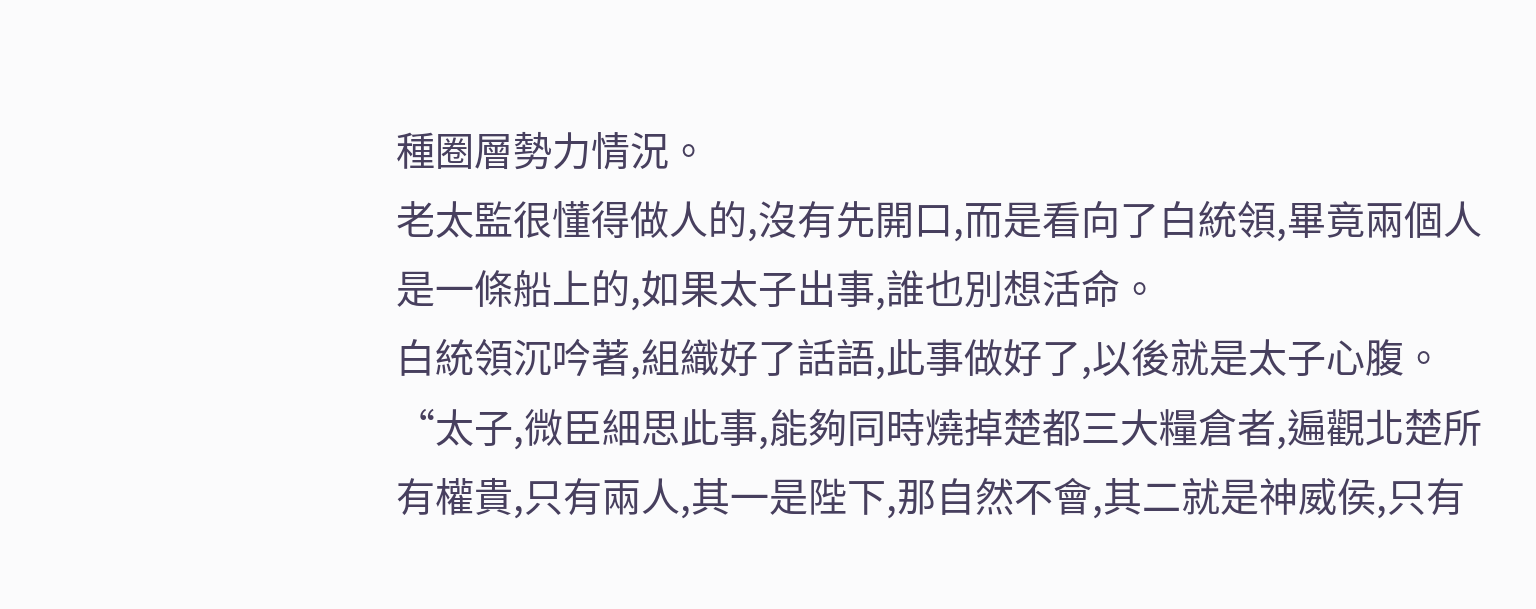種圈層勢力情況。
老太監很懂得做人的,沒有先開口,而是看向了白統領,畢竟兩個人是一條船上的,如果太子出事,誰也別想活命。
白統領沉吟著,組織好了話語,此事做好了,以後就是太子心腹。
“太子,微臣細思此事,能夠同時燒掉楚都三大糧倉者,遍觀北楚所有權貴,只有兩人,其一是陛下,那自然不會,其二就是神威侯,只有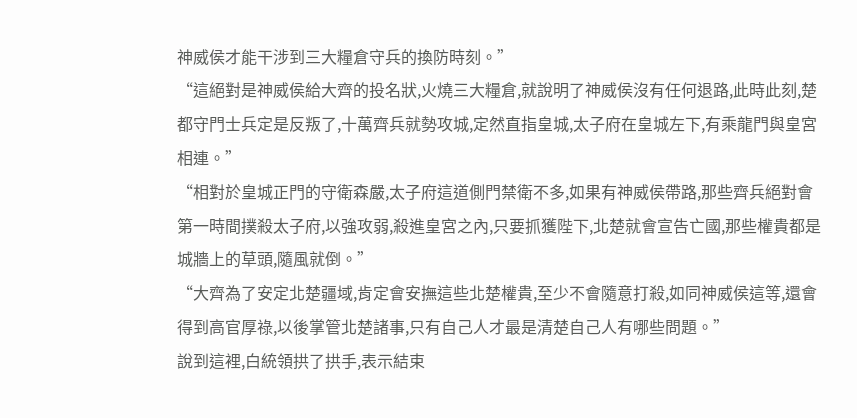神威侯才能干涉到三大糧倉守兵的換防時刻。”
“這絕對是神威侯給大齊的投名狀,火燒三大糧倉,就說明了神威侯沒有任何退路,此時此刻,楚都守門士兵定是反叛了,十萬齊兵就勢攻城,定然直指皇城,太子府在皇城左下,有乘龍門與皇宮相連。”
“相對於皇城正門的守衛森嚴,太子府這道側門禁衛不多,如果有神威侯帶路,那些齊兵絕對會第一時間撲殺太子府,以強攻弱,殺進皇宮之內,只要抓獲陛下,北楚就會宣告亡國,那些權貴都是城牆上的草頭,隨風就倒。”
“大齊為了安定北楚疆域,肯定會安撫這些北楚權貴,至少不會隨意打殺,如同神威侯這等,還會得到高官厚祿,以後掌管北楚諸事,只有自己人才最是清楚自己人有哪些問題。”
說到這裡,白統領拱了拱手,表示結束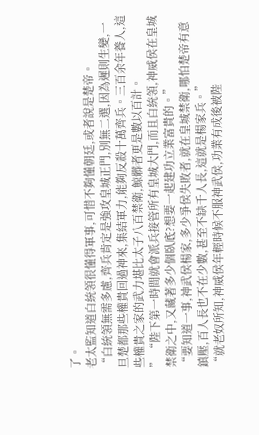了。
老太監知道白統領很懂得軍事,可惜不夠懂朝廷,或者說是楚帝。
“白統領無需多慮,齊兵肯定是強攻皇城正門,別無二選,因為遲則生變,一旦楚都那些權貴回過神來,集結軍力,能夠反殺十萬齊兵。三百余年養人,這些權貴之家的武力堪比太子八百禁衛,鯨髒者更是數以百計。
” “陛下第一時間就會派兵接管所有皇城大門,而且白統領,神威侯在皇城禁衛之中,又藏著多少個臥底?想要一起建功立業富貴的。”
“要知道一事,神武侯楊家,多少爭侯失敗者,就在皇城禁衛,哪怕楚帝有意鎮壓,百人長也不在少數,甚至不缺千人長,這就是楊家兵。”
“就老奴所知,神威侯年輕時候不服神武侯,功業有成後被陛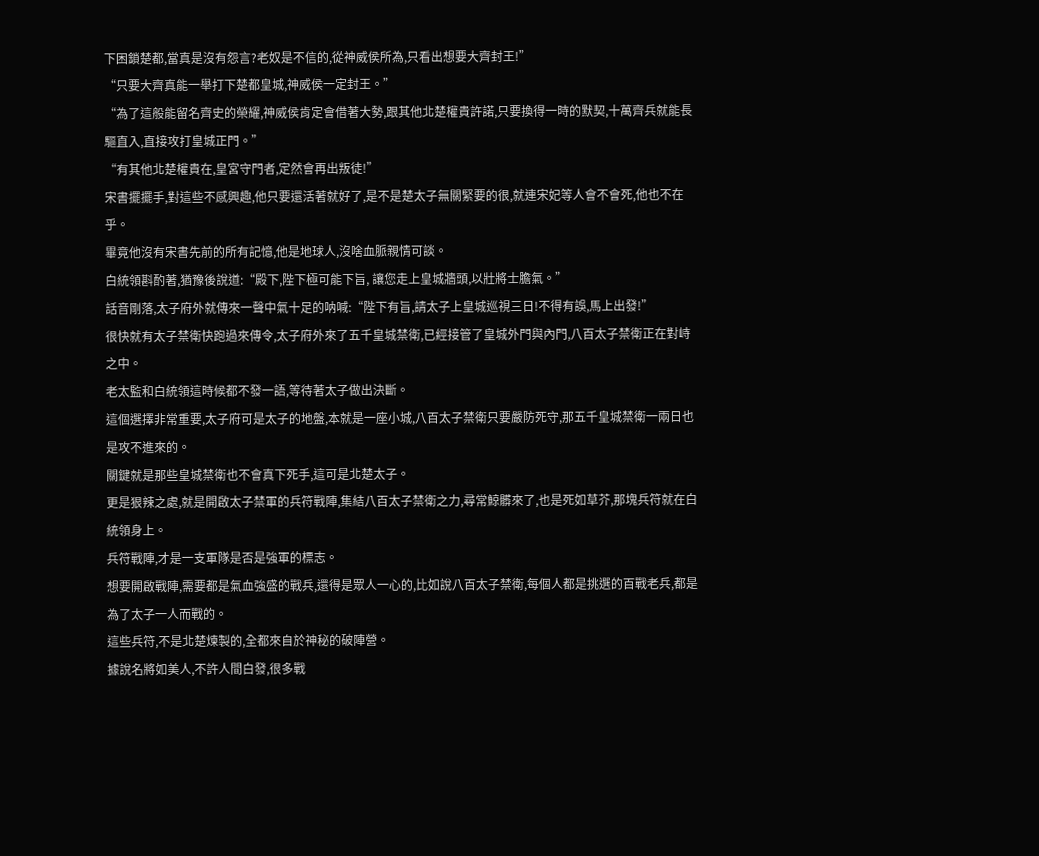下困鎖楚都,當真是沒有怨言?老奴是不信的,從神威侯所為,只看出想要大齊封王!”
“只要大齊真能一舉打下楚都皇城,神威侯一定封王。”
“為了這般能留名齊史的榮耀,神威侯肯定會借著大勢,跟其他北楚權貴許諾,只要換得一時的默契,十萬齊兵就能長驅直入,直接攻打皇城正門。”
“有其他北楚權貴在,皇宮守門者,定然會再出叛徒!”
宋書擺擺手,對這些不感興趣,他只要還活著就好了,是不是楚太子無關緊要的很,就連宋妃等人會不會死,他也不在乎。
畢竟他沒有宋書先前的所有記憶,他是地球人,沒啥血脈親情可談。
白統領斟酌著,猶豫後說道:“殿下,陛下極可能下旨, 讓您走上皇城牆頭,以壯將士膽氣。”
話音剛落,太子府外就傳來一聲中氣十足的呐喊:“陛下有旨,請太子上皇城巡視三日!不得有誤,馬上出發!”
很快就有太子禁衛快跑過來傳令,太子府外來了五千皇城禁衛,已經接管了皇城外門與內門,八百太子禁衛正在對峙之中。
老太監和白統領這時候都不發一語,等待著太子做出決斷。
這個選擇非常重要,太子府可是太子的地盤,本就是一座小城,八百太子禁衛只要嚴防死守,那五千皇城禁衛一兩日也是攻不進來的。
關鍵就是那些皇城禁衛也不會真下死手,這可是北楚太子。
更是狠辣之處,就是開啟太子禁軍的兵符戰陣,集結八百太子禁衛之力,尋常鯨髒來了,也是死如草芥,那塊兵符就在白統領身上。
兵符戰陣,才是一支軍隊是否是強軍的標志。
想要開啟戰陣,需要都是氣血強盛的戰兵,還得是眾人一心的,比如說八百太子禁衛,每個人都是挑選的百戰老兵,都是為了太子一人而戰的。
這些兵符,不是北楚煉製的,全都來自於神秘的破陣營。
據說名將如美人,不許人間白發,很多戰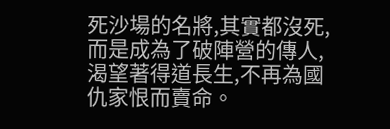死沙場的名將,其實都沒死,而是成為了破陣營的傳人,渴望著得道長生,不再為國仇家恨而賣命。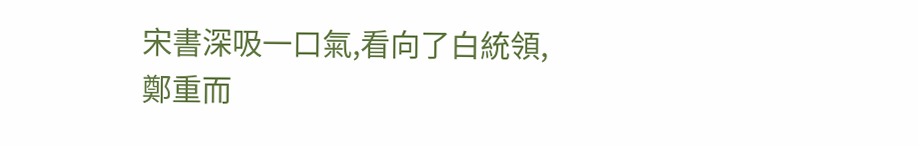宋書深吸一口氣,看向了白統領,鄭重而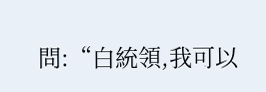問:“白統領,我可以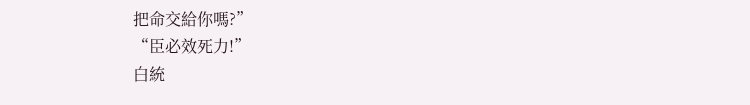把命交給你嗎?”
“臣必效死力!”
白統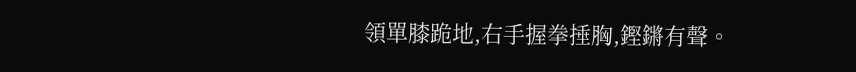領單膝跪地,右手握拳捶胸,鏗鏘有聲。